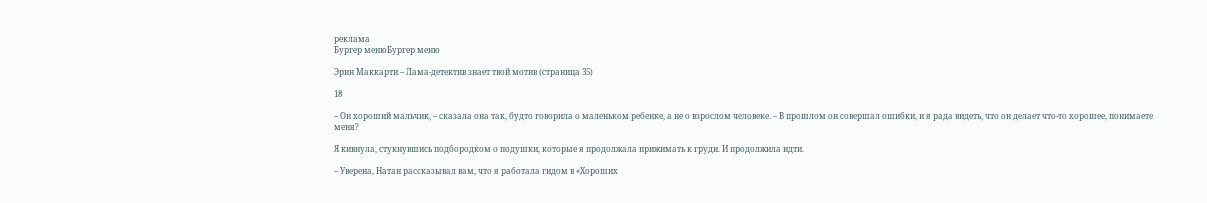реклама
Бургер менюБургер меню

Эрин Маккарти – Лама-детектив знает твой мотив (страница 35)

18

– Он хороший мальчик, – сказала она так, будто говорила о маленьком ребенке, а не о взрослом человеке. – В прошлом он совершал ошибки, и я рада видеть, что он делает что-то хорошее, понимаете меня?

Я кивнула, стукнувшись подбородком о подушки, которые я продолжала прижимать к груди. И продолжила идти.

– Уверена, Натан рассказывал вам, что я работала гидом в «Хороших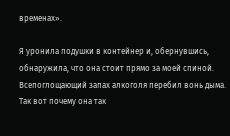временах».

Я уронила подушки в контейнер и, обернувшись, обнаружила, что она стоит прямо за моей спиной. Всепоглощающий запах алкоголя перебил вонь дыма. Так вот почему она так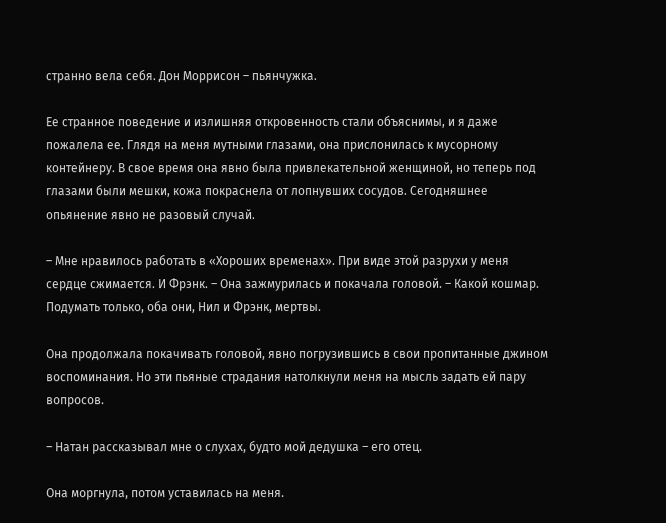странно вела себя. Дон Моррисон – пьянчужка.

Ее странное поведение и излишняя откровенность стали объяснимы, и я даже пожалела ее. Глядя на меня мутными глазами, она прислонилась к мусорному контейнеру. В свое время она явно была привлекательной женщиной, но теперь под глазами были мешки, кожа покраснела от лопнувших сосудов. Сегодняшнее опьянение явно не разовый случай.

– Мне нравилось работать в «Хороших временах». При виде этой разрухи у меня сердце сжимается. И Фрэнк. – Она зажмурилась и покачала головой. – Какой кошмар. Подумать только, оба они, Нил и Фрэнк, мертвы.

Она продолжала покачивать головой, явно погрузившись в свои пропитанные джином воспоминания. Но эти пьяные страдания натолкнули меня на мысль задать ей пару вопросов.

– Натан рассказывал мне о слухах, будто мой дедушка – его отец.

Она моргнула, потом уставилась на меня.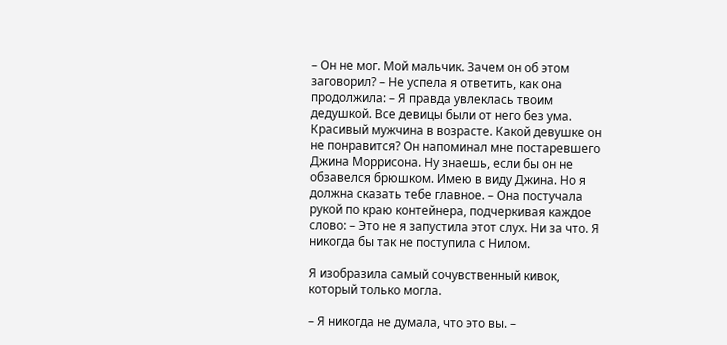– Он не мог. Мой мальчик. Зачем он об этом заговорил? – Не успела я ответить, как она продолжила: – Я правда увлеклась твоим дедушкой. Все девицы были от него без ума. Красивый мужчина в возрасте. Какой девушке он не понравится? Он напоминал мне постаревшего Джина Моррисона. Ну знаешь, если бы он не обзавелся брюшком. Имею в виду Джина. Но я должна сказать тебе главное. – Она постучала рукой по краю контейнера, подчеркивая каждое слово: – Это не я запустила этот слух. Ни за что. Я никогда бы так не поступила с Нилом.

Я изобразила самый сочувственный кивок, который только могла.

– Я никогда не думала, что это вы. –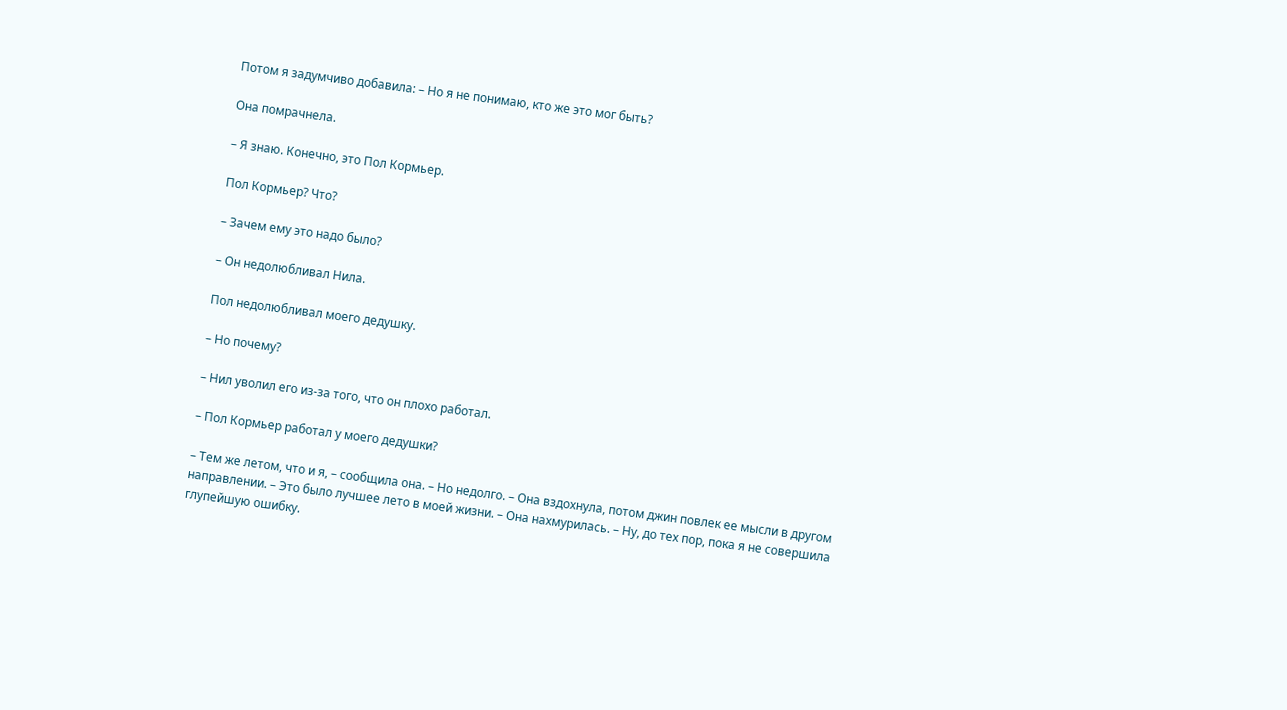Потом я задумчиво добавила: – Но я не понимаю, кто же это мог быть?

Она помрачнела.

– Я знаю. Конечно, это Пол Кормьер.

Пол Кормьер? Что?

– Зачем ему это надо было?

– Он недолюбливал Нила.

Пол недолюбливал моего дедушку.

– Но почему?

– Нил уволил его из-за того, что он плохо работал.

– Пол Кормьер работал у моего дедушки?

– Тем же летом, что и я, – сообщила она. – Но недолго. – Она вздохнула, потом джин повлек ее мысли в другом направлении. – Это было лучшее лето в моей жизни. – Она нахмурилась. – Ну, до тех пор, пока я не совершила глупейшую ошибку.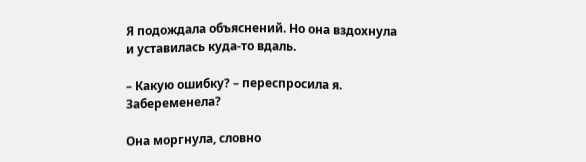Я подождала объяснений. Но она вздохнула и уставилась куда-то вдаль.

– Какую ошибку? – переспросила я. Забеременела?

Она моргнула, словно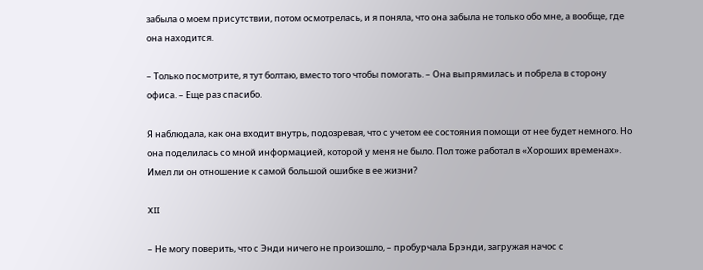забыла о моем присутствии, потом осмотрелась, и я поняла, что она забыла не только обо мне, а вообще, где она находится.

– Только посмотрите, я тут болтаю, вместо того чтобы помогать. – Она выпрямилась и побрела в сторону офиса. – Еще раз спасибо.

Я наблюдала, как она входит внутрь, подозревая, что с учетом ее состояния помощи от нее будет немного. Но она поделилась со мной информацией, которой у меня не было. Пол тоже работал в «Хороших временах». Имел ли он отношение к самой большой ошибке в ее жизни?

XII

– Не могу поверить, что с Энди ничего не произошло, – пробурчала Брэнди, загружая начос с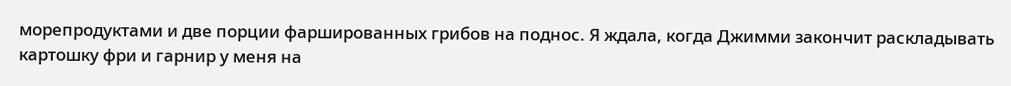морепродуктами и две порции фаршированных грибов на поднос. Я ждала, когда Джимми закончит раскладывать картошку фри и гарнир у меня на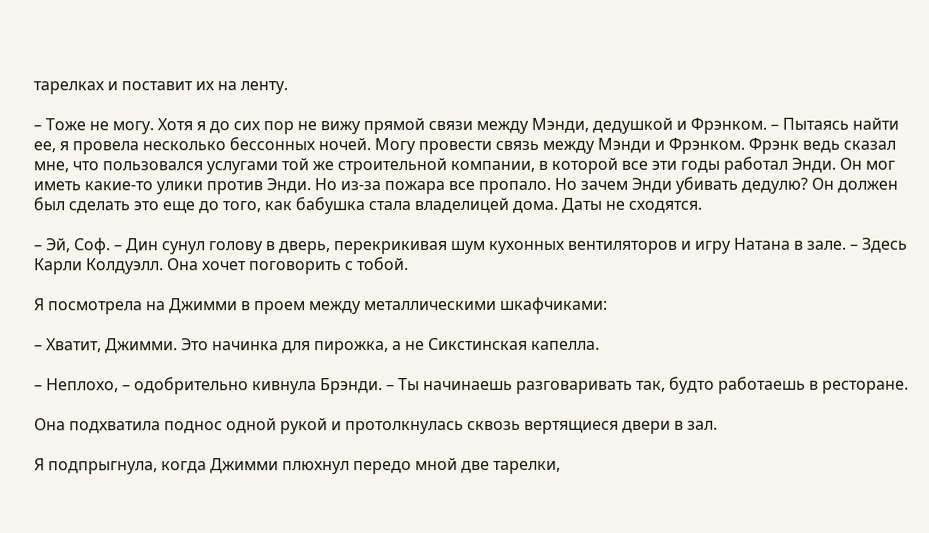тарелках и поставит их на ленту.

– Тоже не могу. Хотя я до сих пор не вижу прямой связи между Мэнди, дедушкой и Фрэнком. – Пытаясь найти ее, я провела несколько бессонных ночей. Могу провести связь между Мэнди и Фрэнком. Фрэнк ведь сказал мне, что пользовался услугами той же строительной компании, в которой все эти годы работал Энди. Он мог иметь какие-то улики против Энди. Но из-за пожара все пропало. Но зачем Энди убивать дедулю? Он должен был сделать это еще до того, как бабушка стала владелицей дома. Даты не сходятся.

– Эй, Соф. – Дин сунул голову в дверь, перекрикивая шум кухонных вентиляторов и игру Натана в зале. – Здесь Карли Колдуэлл. Она хочет поговорить с тобой.

Я посмотрела на Джимми в проем между металлическими шкафчиками:

– Хватит, Джимми. Это начинка для пирожка, а не Сикстинская капелла.

– Неплохо, – одобрительно кивнула Брэнди. – Ты начинаешь разговаривать так, будто работаешь в ресторане.

Она подхватила поднос одной рукой и протолкнулась сквозь вертящиеся двери в зал.

Я подпрыгнула, когда Джимми плюхнул передо мной две тарелки,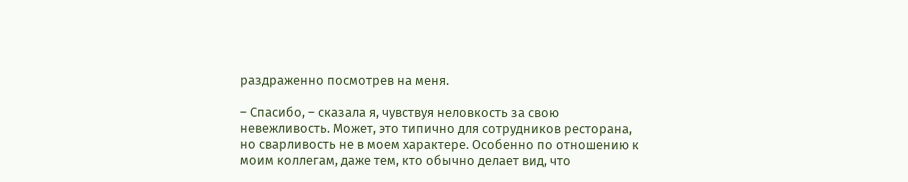раздраженно посмотрев на меня.

– Спасибо, – сказала я, чувствуя неловкость за свою невежливость. Может, это типично для сотрудников ресторана, но сварливость не в моем характере. Особенно по отношению к моим коллегам, даже тем, кто обычно делает вид, что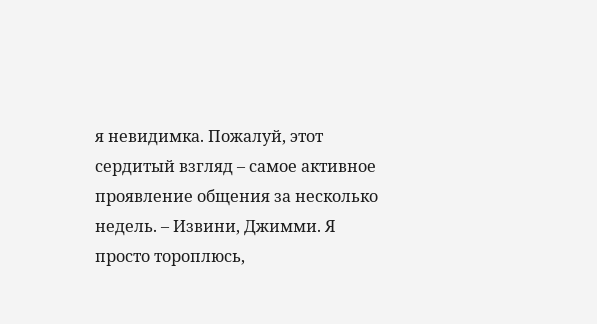я невидимка. Пожалуй, этот сердитый взгляд – самое активное проявление общения за несколько недель. – Извини, Джимми. Я просто тороплюсь,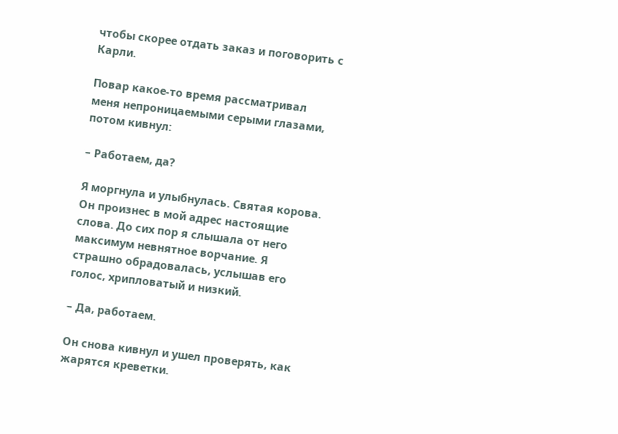чтобы скорее отдать заказ и поговорить с Карли.

Повар какое-то время рассматривал меня непроницаемыми серыми глазами, потом кивнул:

– Работаем, да?

Я моргнула и улыбнулась. Святая корова. Он произнес в мой адрес настоящие слова. До сих пор я слышала от него максимум невнятное ворчание. Я страшно обрадовалась, услышав его голос, хрипловатый и низкий.

– Да, работаем.

Он снова кивнул и ушел проверять, как жарятся креветки.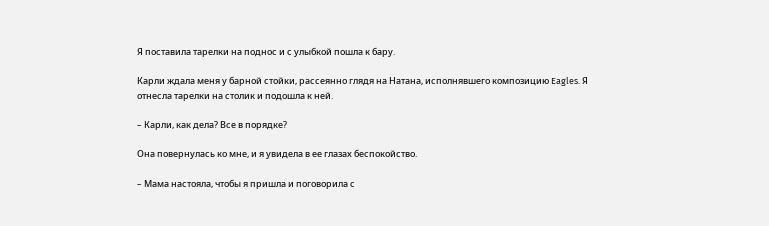Я поставила тарелки на поднос и с улыбкой пошла к бару.

Карли ждала меня у барной стойки, рассеянно глядя на Натана, исполнявшего композицию Eagles. Я отнесла тарелки на столик и подошла к ней.

– Карли, как дела? Все в порядке?

Она повернулась ко мне, и я увидела в ее глазах беспокойство.

– Мама настояла, чтобы я пришла и поговорила с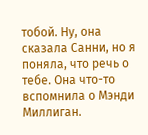тобой. Ну, она сказала Санни, но я поняла, что речь о тебе. Она что-то вспомнила о Мэнди Миллиган.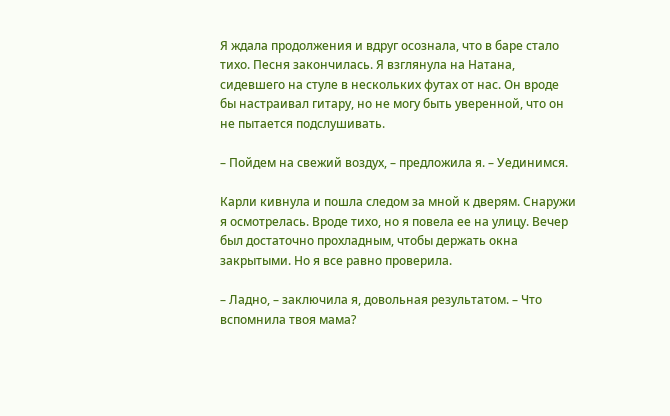Я ждала продолжения и вдруг осознала, что в баре стало тихо. Песня закончилась. Я взглянула на Натана, сидевшего на стуле в нескольких футах от нас. Он вроде бы настраивал гитару, но не могу быть уверенной, что он не пытается подслушивать.

– Пойдем на свежий воздух, – предложила я. – Уединимся.

Карли кивнула и пошла следом за мной к дверям. Снаружи я осмотрелась. Вроде тихо, но я повела ее на улицу. Вечер был достаточно прохладным, чтобы держать окна закрытыми. Но я все равно проверила.

– Ладно, – заключила я, довольная результатом. – Что вспомнила твоя мама?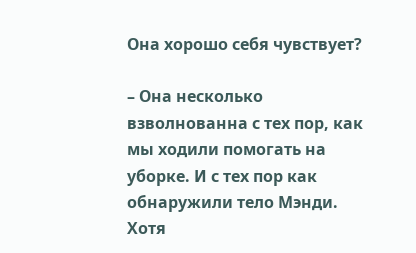Она хорошо себя чувствует?

– Она несколько взволнованна с тех пор, как мы ходили помогать на уборке. И с тех пор как обнаружили тело Мэнди. Хотя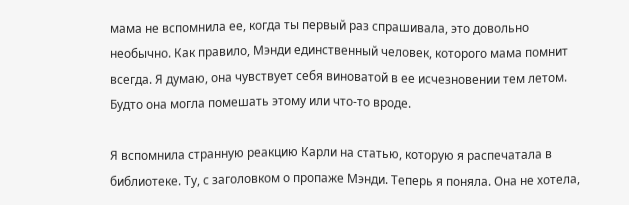мама не вспомнила ее, когда ты первый раз спрашивала, это довольно необычно. Как правило, Мэнди единственный человек, которого мама помнит всегда. Я думаю, она чувствует себя виноватой в ее исчезновении тем летом. Будто она могла помешать этому или что-то вроде.

Я вспомнила странную реакцию Карли на статью, которую я распечатала в библиотеке. Ту, с заголовком о пропаже Мэнди. Теперь я поняла. Она не хотела,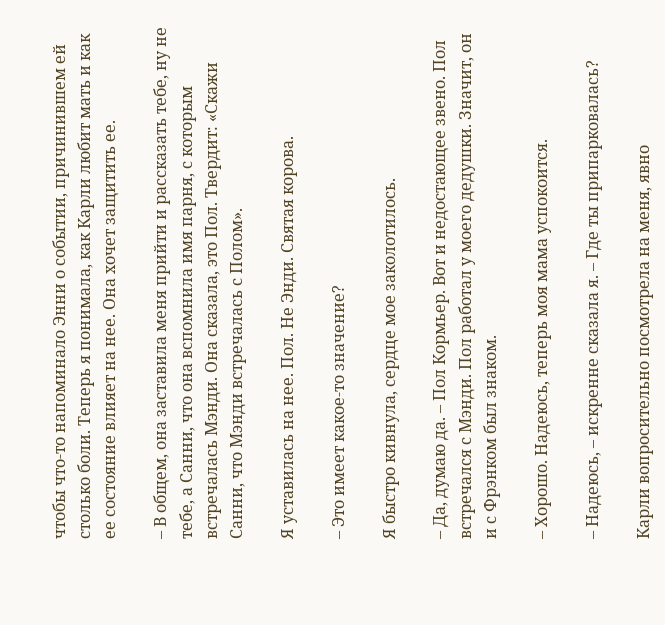чтобы что-то напоминало Энни о событии, причинившем ей столько боли. Теперь я понимала, как Карли любит мать и как ее состояние влияет на нее. Она хочет защитить ее.

– В общем, она заставила меня прийти и рассказать тебе, ну не тебе, а Санни, что она вспомнила имя парня, с которым встречалась Мэнди. Она сказала, это Пол. Твердит: «Скажи Санни, что Мэнди встречалась с Полом».

Я уставилась на нее. Пол. Не Энди. Святая корова.

– Это имеет какое-то значение?

Я быстро кивнула, сердце мое заколотилось.

– Да, думаю да. – Пол Кормьер. Вот и недостающее звено. Пол встречался с Мэнди. Пол работал у моего дедушки. Значит, он и с Фрэнком был знаком.

– Хорошо. Надеюсь, теперь моя мама успокоится.

– Надеюсь, – искренне сказала я. – Где ты припарковалась?

Карли вопросительно посмотрела на меня, явно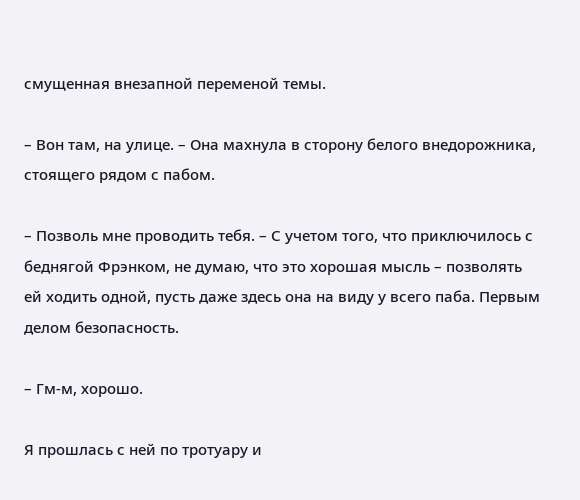смущенная внезапной переменой темы.

– Вон там, на улице. – Она махнула в сторону белого внедорожника, стоящего рядом с пабом.

– Позволь мне проводить тебя. – С учетом того, что приключилось с беднягой Фрэнком, не думаю, что это хорошая мысль – позволять ей ходить одной, пусть даже здесь она на виду у всего паба. Первым делом безопасность.

– Гм-м, хорошо.

Я прошлась с ней по тротуару и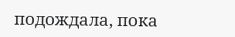подождала, пока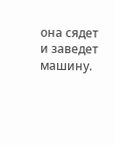она сядет и заведет машину.